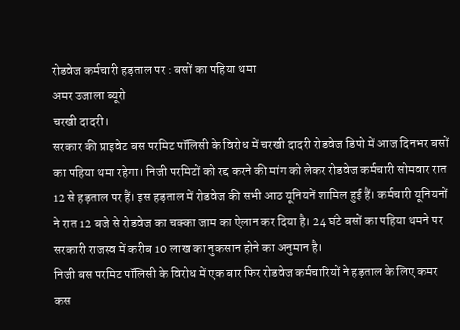रोडवेज कर्मचारी हड़ताल पर : बसों का पहिया थमा
अमर उजाला ब्यूरो
चरखी दादरी।
सरकार की प्राइवेट बस परमिट पॉलिसी के विरोध में चरखी दादरी रोडवेज डिपो में आज दिनभर बसों का पहिया थमा रहेगा। निजी परमिटों को रद्द करने की मांग को लेकर रोडवेज कर्मचारी सोमवार रात 12 से हड़ताल पर हैं। इस हड़ताल में रोडवेज की सभी आठ यूनियनें शामिल हुई हैं। कर्मचारी यूनियनों ने रात 12 बजे से रोडवेज का चक्का जाम का ऐलान कर दिया है। 24 घंटे बसों का पहिया थमने पर सरकारी राजस्व में करीब 10 लाख का नुकसान होने का अनुमान है।
निजी बस परमिट पॉलिसी के विरोध में एक बार फिर रोडवेज कर्मचारियों ने हड़ताल के लिए कमर कस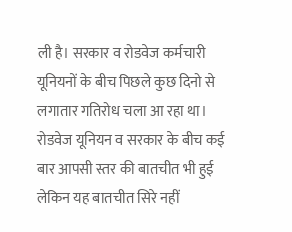ली है। सरकार व रोडवेज कर्मचारी यूनियनों के बीच पिछले कुछ दिनो से लगातार गतिरोध चला आ रहा था। रोडवेज यूनियन व सरकार के बीच कई बार आपसी स्तर की बातचीत भी हुई लेकिन यह बातचीत सिरे नहीं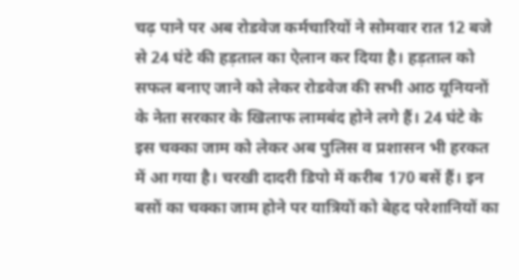चढ़ पाने पर अब रोडवेज कर्मचारियों ने सोमवार रात 12 बजे से 24 घंटे की हड़ताल का ऐलान कर दिया है। हड़ताल को सफल बनाए जाने को लेकर रोडवेज की सभी आठ यूनियनों के नेता सरकार के खिलाफ लामबंद होने लगे हैं। 24 घंटे के इस चक्का जाम को लेकर अब पुलिस व प्रशासन भी हरकत में आ गया है। चरखी दादरी डिपो में करीब 170 बसें हैं। इन बसों का चक्का जाम होने पर यात्रियों को बेहद परेशानियों का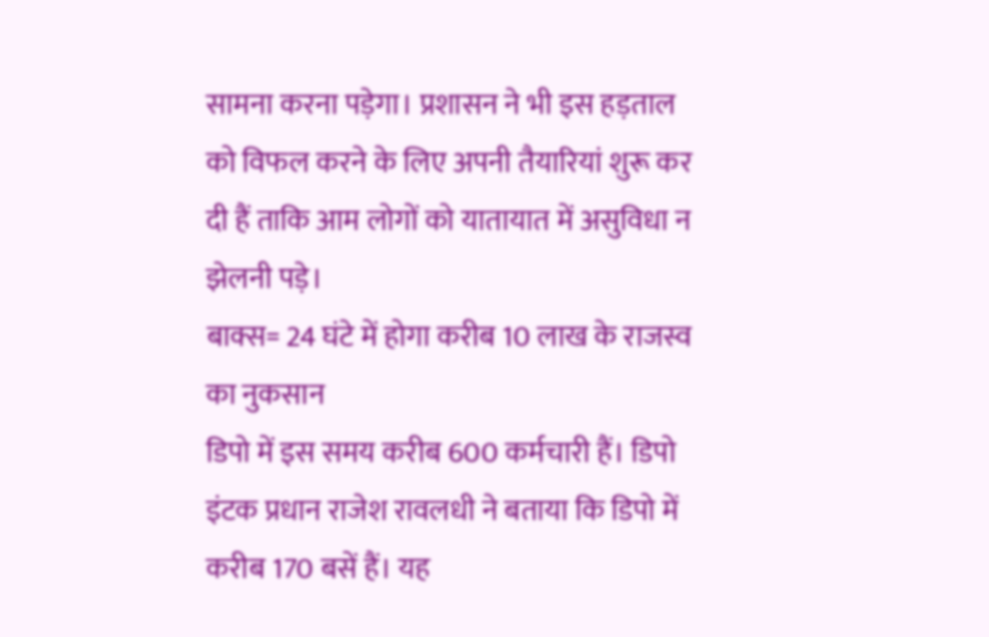सामना करना पड़ेगा। प्रशासन ने भी इस हड़ताल को विफल करने के लिए अपनी तैयारियां शुरू कर दी हैं ताकि आम लोगों को यातायात में असुविधा न झेलनी पड़े।
बाक्स= 24 घंटे में होगा करीब 10 लाख के राजस्व का नुकसान
डिपो में इस समय करीब 600 कर्मचारी हैं। डिपो इंटक प्रधान राजेश रावलधी ने बताया कि डिपो में करीब 170 बसें हैं। यह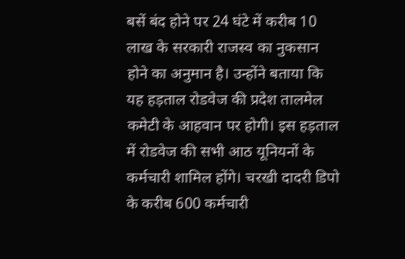बसें बंद होने पर 24 घंटे में करीब 10 लाख के सरकारी राजस्व का नुकसान होने का अनुमान है। उन्होंने बताया कि यह हड़ताल रोडवेज की प्रदेश तालमेल कमेटी के आहवान पर होगी। इस हड़ताल में रोडवेज की सभी आठ यूनियनों के कर्मचारी शामिल होंगे। चरखी दादरी डिपो के करीब 600 कर्मचारी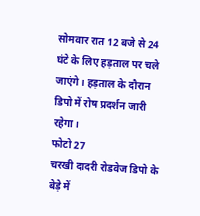सोमवार रात 12 बजे से 24 घंटे के लिए हड़ताल पर चले जाएंगे। हड़ताल के दौरान डिपो में रोष प्रदर्शन जारी रहेगा।
फोटो 27
चरखी दादरी रोडवेज डिपो के बेड़े में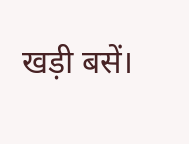खड़ी बसें।